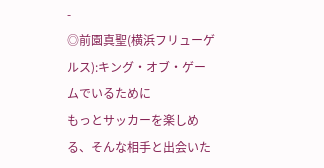-
◎前園真聖(横浜フリューゲルス):キング・オブ・ゲームでいるために
もっとサッカーを楽しめる、そんな相手と出会いた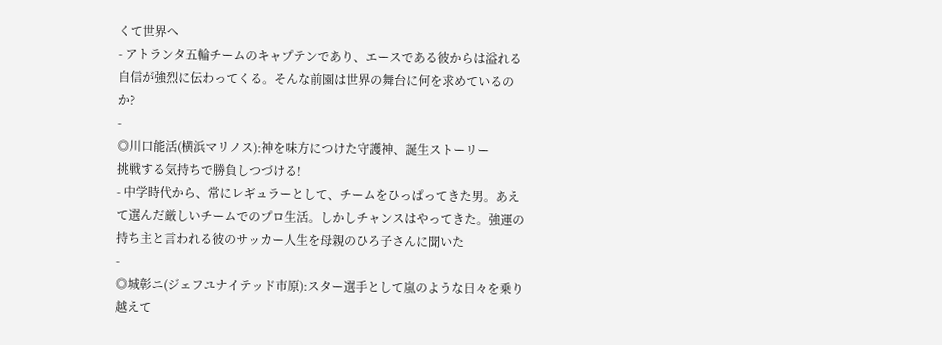くて世界へ
- アトランタ五輪チームのキャプテンであり、エースである彼からは溢れる自信が強烈に伝わってくる。そんな前園は世界の舞台に何を求めているのか?
-
◎川口能活(横浜マリノス):神を味方につけた守護神、誕生ストーリー
挑戦する気持ちで勝負しつづける!
- 中学時代から、常にレギュラーとして、チームをひっぱってきた男。あえて選んだ厳しいチームでのプロ生活。しかしチャンスはやってきた。強運の持ち主と言われる彼のサッカー人生を母親のひろ子さんに聞いた
-
◎城彰ニ(ジェフユナイテッド市原):スター選手として嵐のような日々を乗り越えて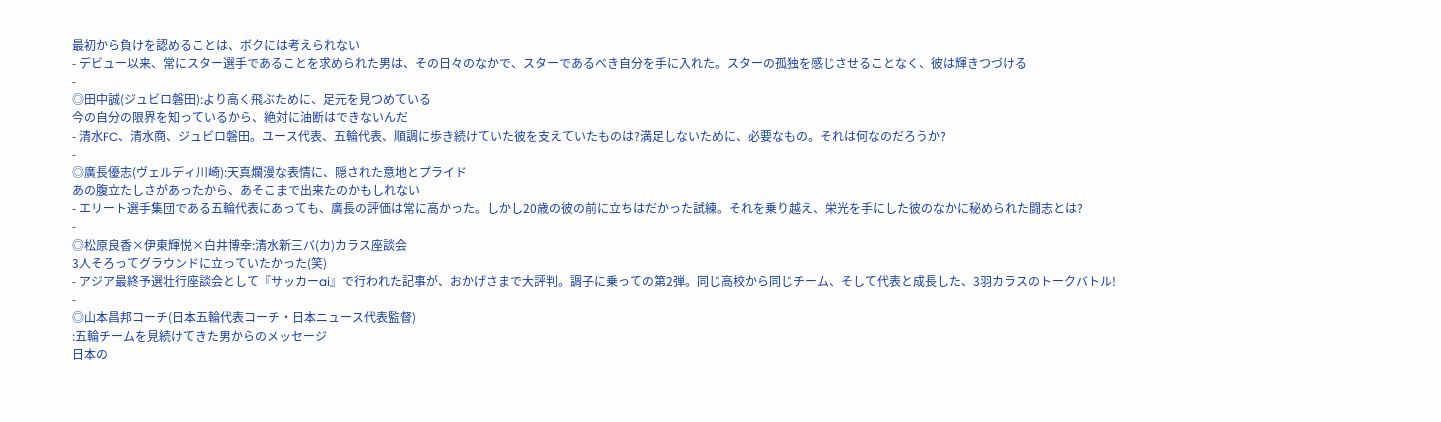最初から負けを認めることは、ボクには考えられない
- デビュー以来、常にスター選手であることを求められた男は、その日々のなかで、スターであるべき自分を手に入れた。スターの孤独を感じさせることなく、彼は輝きつづける
-
◎田中誠(ジュビロ磐田):より高く飛ぶために、足元を見つめている
今の自分の限界を知っているから、絶対に油断はできないんだ
- 清水FC、清水商、ジュビロ磐田。ユース代表、五輪代表、順調に歩き続けていた彼を支えていたものは?満足しないために、必要なもの。それは何なのだろうか?
-
◎廣長優志(ヴェルディ川崎):天真爛漫な表情に、隠された意地とプライド
あの腹立たしさがあったから、あそこまで出来たのかもしれない
- エリート選手集団である五輪代表にあっても、廣長の評価は常に高かった。しかし20歳の彼の前に立ちはだかった試練。それを乗り越え、栄光を手にした彼のなかに秘められた闘志とは?
-
◎松原良香×伊東輝悦×白井博幸:清水新三バ(カ)カラス座談会
3人そろってグラウンドに立っていたかった(笑)
- アジア最終予選壮行座談会として『サッカーai』で行われた記事が、おかげさまで大評判。調子に乗っての第2弾。同じ高校から同じチーム、そして代表と成長した、3羽カラスのトークバトル!
-
◎山本昌邦コーチ(日本五輪代表コーチ・日本ニュース代表監督)
:五輪チームを見続けてきた男からのメッセージ
日本の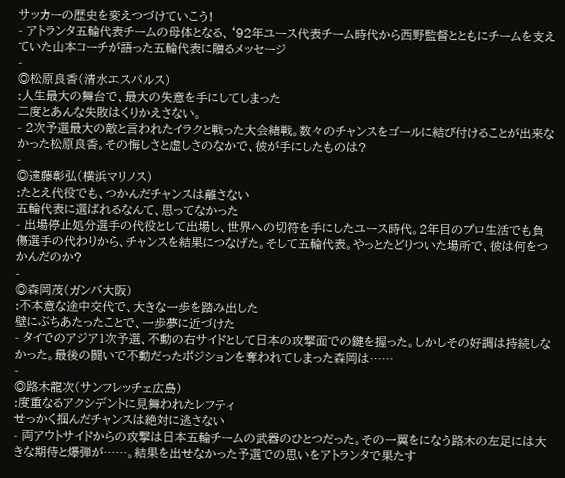サッカーの歴史を変えつづけていこう!
- アトランタ五輪代表チームの母体となる、‘92年ユース代表チーム時代から西野監督とともにチームを支えていた山本コーチが語った五輪代表に贈るメッセージ
-
◎松原良香(清水エスパルス)
:人生最大の舞台で、最大の失意を手にしてしまった
二度とあんな失敗はくりかえさない。
- 2次予選最大の敵と言われたイラクと戦った大会緒戦。数々のチャンスをゴールに結び付けることが出来なかった松原良香。その悔しさと虚しさのなかで、彼が手にしたものは?
-
◎遠藤彰弘(横浜マリノス)
:たとえ代役でも、つかんだチャンスは離さない
五輪代表に選ばれるなんて、思ってなかった
- 出場停止処分選手の代役として出場し、世界への切符を手にしたユース時代。2年目のプロ生活でも負傷選手の代わりから、チャンスを結果につなげた。そして五輪代表。やっとたどりついた場所で、彼は何をつかんだのか?
-
◎森岡茂(ガンバ大阪)
:不本意な途中交代で、大きな一歩を踏み出した
壁にぶちあたったことで、一歩夢に近づけた
- タイでのアジア1次予選、不動の右サイドとして日本の攻撃面での鍵を握った。しかしその好調は持続しなかった。最後の闘いで不動だったポジションを奪われてしまった森岡は……
-
◎路木龍次(サンフレッチェ広島)
:度重なるアクシデントに見舞われたレフティ
せっかく掴んだチャンスは絶対に逃さない
- 両アウトサイドからの攻撃は日本五輪チームの武器のひとつだった。その一翼をになう路木の左足には大きな期待と爆弾が……。結果を出せなかった予選での思いをアトランタで果たす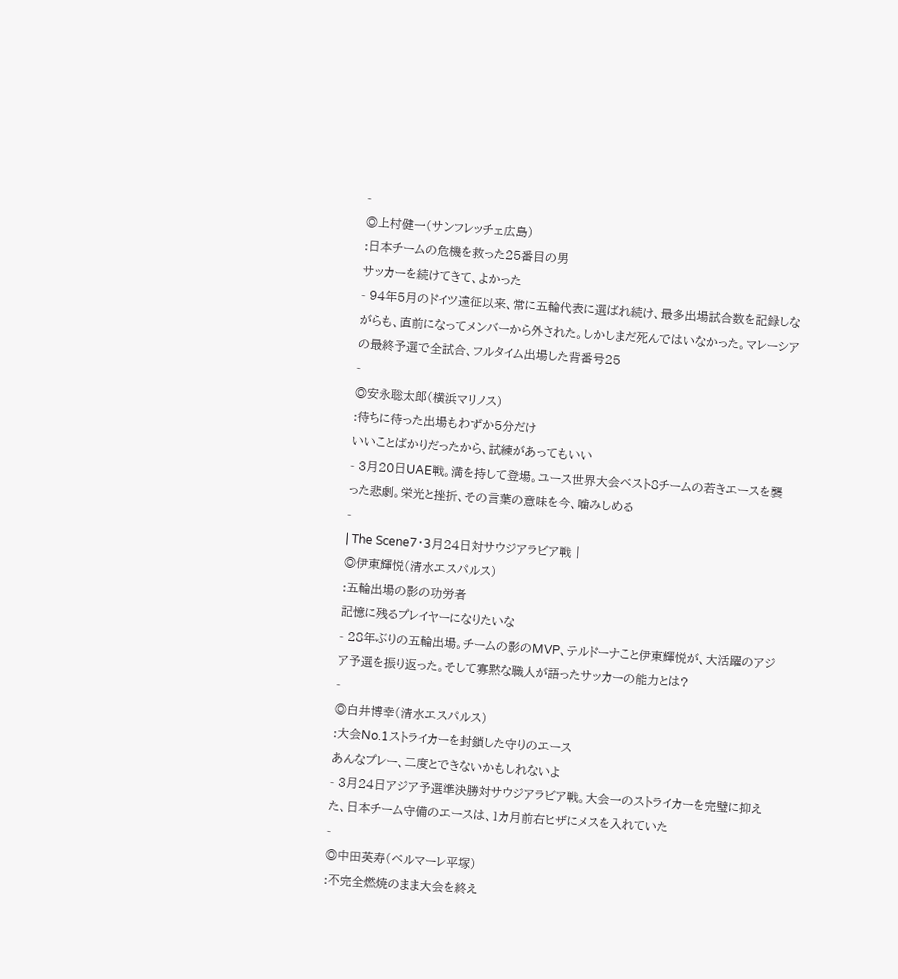-
◎上村健一(サンフレッチェ広島)
:日本チームの危機を救った25番目の男
サッカーを続けてきて、よかった
- 94年5月のドイツ遠征以来、常に五輪代表に選ばれ続け、最多出場試合数を記録しながらも、直前になってメンバーから外された。しかしまだ死んではいなかった。マレーシアの最終予選で全試合、フルタイム出場した背番号25
-
◎安永聡太郎(横浜マリノス)
:待ちに待った出場もわずか5分だけ
いいことばかりだったから、試練があってもいい
- 3月20日UAE戦。満を持して登場。ユース世界大会ベスト8チームの若きエースを襲った悲劇。栄光と挫折、その言葉の意味を今、噛みしめる
-
| The Scene7・3月24日対サウジアラビア戦 |
◎伊東輝悦(清水エスパルス)
:五輪出場の影の功労者
記憶に残るプレイヤーになりたいな
- 28年ぶりの五輪出場。チームの影のMVP、テルドーナこと伊東輝悦が、大活躍のアジア予選を振り返った。そして寡黙な職人が語ったサッカーの能力とは?
-
◎白井博幸(清水エスパルス)
:大会No.1ストライカーを封鎖した守りのエース
あんなプレー、二度とできないかもしれないよ
- 3月24日アジア予選準決勝対サウジアラビア戦。大会一のストライカーを完璧に抑えた、日本チーム守備のエースは、1カ月前右ヒザにメスを入れていた
-
◎中田英寿(ベルマーレ平塚)
:不完全燃焼のまま大会を終え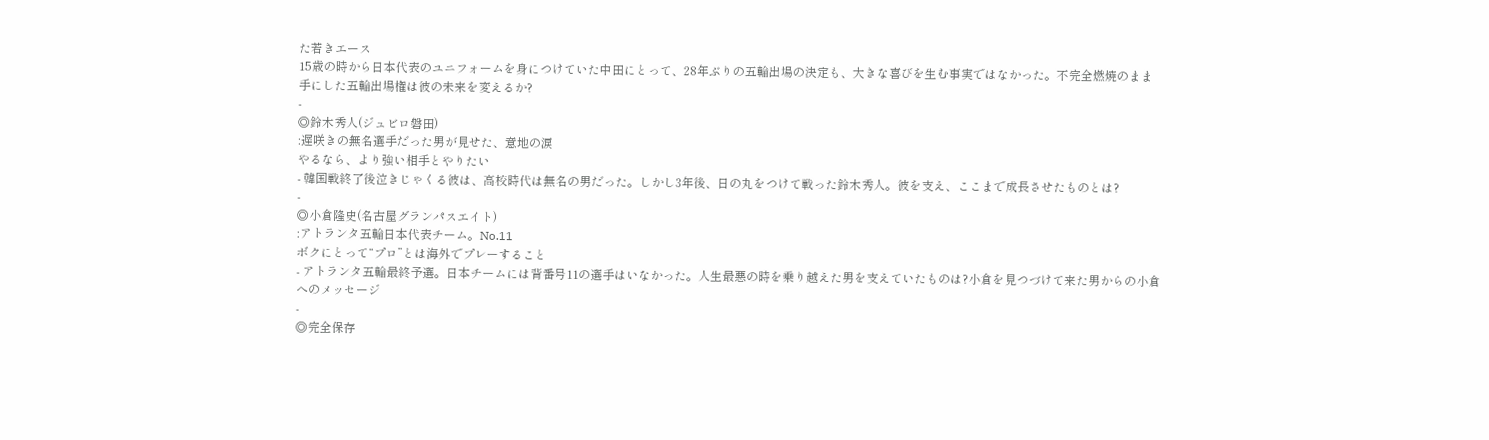た若きエース
15歳の時から日本代表のユニフォームを身につけていた中田にとって、28年ぶりの五輪出場の決定も、大きな喜びを生む事実ではなかった。不完全燃焼のまま手にした五輪出場権は彼の未来を変えるか?
-
◎鈴木秀人(ジュビロ磐田)
:遅咲きの無名選手だった男が見せた、意地の涙
やるなら、より強い相手とやりたい
- 韓国戦終了後泣きじゃくる彼は、高校時代は無名の男だった。しかし3年後、日の丸をつけて戦った鈴木秀人。彼を支え、ここまで成長させたものとは?
-
◎小倉隆史(名古屋グランパスエイト)
:アトランタ五輪日本代表チーム。No.11
ボクにとって“プロ”とは海外でプレーすること
- アトランタ五輪最終予選。日本チームには背番号11の選手はいなかった。人生最悪の時を乗り越えた男を支えていたものは?小倉を見つづけて来た男からの小倉へのメッセージ
-
◎完全保存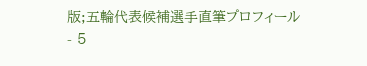版;五輪代表候補選手直筆プロフィール
- 5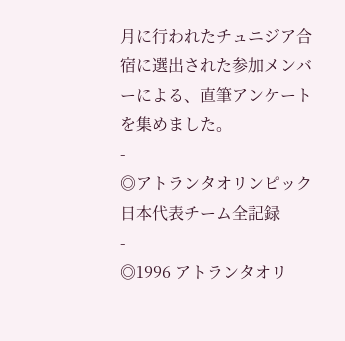月に行われたチュニジア合宿に選出された参加メンバーによる、直筆アンケートを集めました。
-
◎アトランタオリンピック日本代表チーム全記録
-
◎1996 アトランタオリ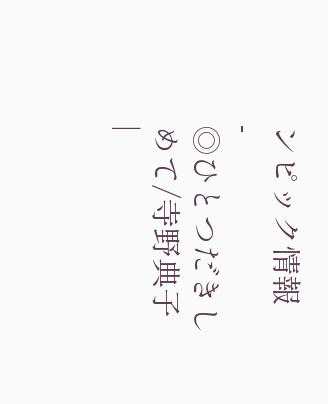ンピック情報
-
◎ひとつだきしめて/寺野典子
|